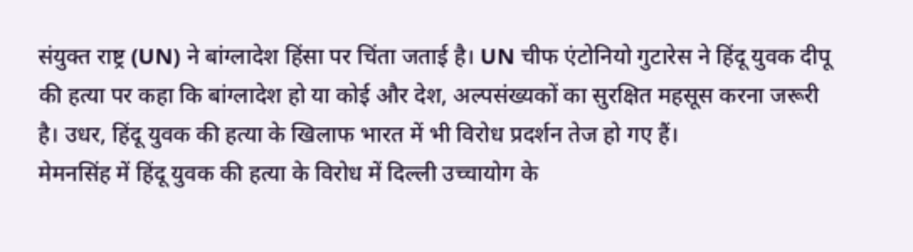संयुक्त राष्ट्र (UN) ने बांग्लादेश हिंसा पर चिंता जताई है। UN चीफ एंटोनियो गुटारेस ने हिंदू युवक दीपू की हत्या पर कहा कि बांग्लादेश हो या कोई और देश, अल्पसंख्यकों का सुरक्षित महसूस करना जरूरी है। उधर, हिंदू युवक की हत्या के खिलाफ भारत में भी विरोध प्रदर्शन तेज हो गए हैं।
मेमनसिंह में हिंदू युवक की हत्या के विरोध में दिल्ली उच्चायोग के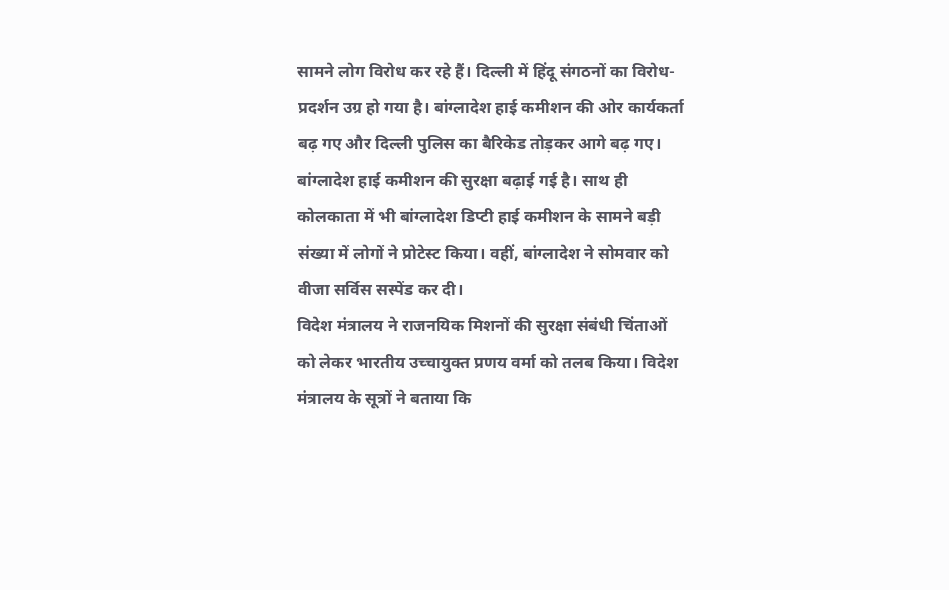सामने लोग विरोध कर रहे हैं। दिल्ली में हिंदू संगठनों का विरोध-प्रदर्शन उग्र हो गया है। बांग्लादेश हाई कमीशन की ओर कार्यकर्ता बढ़ गए और दिल्ली पुलिस का बैरिकेड तोड़कर आगे बढ़ गए। बांग्लादेश हाई कमीशन की सुरक्षा बढ़ाई गई है। साथ ही कोलकाता में भी बांग्लादेश डिप्टी हाई कमीशन के सामने बड़ी संख्या में लोगों ने प्रोटेस्ट किया। वहीं, बांग्लादेश ने सोमवार को वीजा सर्विस सस्पेंड कर दी।
विदेश मंत्रालय ने राजनयिक मिशनों की सुरक्षा संबंधी चिंताओं को लेकर भारतीय उच्चायुक्त प्रणय वर्मा को तलब किया। विदेश मंत्रालय के सूत्रों ने बताया कि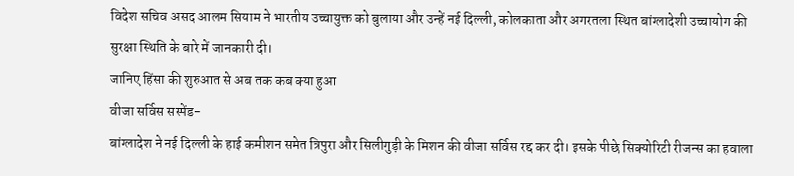विदेश सचिव असद आलम सियाम ने भारतीय उच्चायुक्त को बुलाया और उन्हें नई दिल्ली, कोलकाता और अगरतला स्थित बांग्लादेशी उच्चायोग की सुरक्षा स्थिति के बारे में जानकारी दी।
जानिए हिंसा की शुरुआत से अब तक कब क्या हुआ
वीजा सर्विस सस्पेंड-
बांग्लादेश ने नई दिल्ली के हाई कमीशन समेत त्रिपुरा और सिलीगुड़ी के मिशन की वीजा सर्विस रद्द कर दी। इसके पीछे सिक्योरिटी रीजन्स का हवाला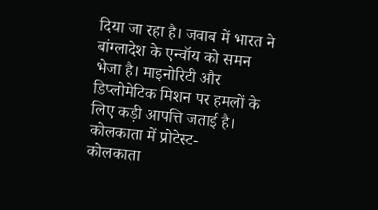दिया जा रहा है। जवाब में भारत ने बांग्लादेश के एन्वॉय को समन भेजा है। माइनोरिटी और डिप्लोमेटिक मिशन पर हमलों के लिए कड़ी आपत्ति जताई है।
कोलकाता में प्रोटेस्ट-
कोलकाता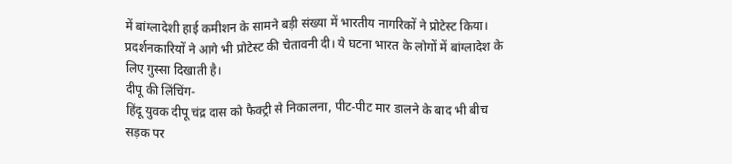में बांग्लादेशी हाई कमीशन के सामने बड़ी संख्या में भारतीय नागरिकों ने प्रोटेस्ट किया। प्रदर्शनकारियों ने आगे भी प्रोटेस्ट की चेतावनी दी। ये घटना भारत के लोगों में बांग्लादेश के लिए गुस्सा दिखाती है।
दीपू की लिंचिंग-
हिंदू युवक दीपू चंद्र दास को फैक्ट्री से निकालना, पीट-पीट मार डालने के बाद भी बीच सड़क पर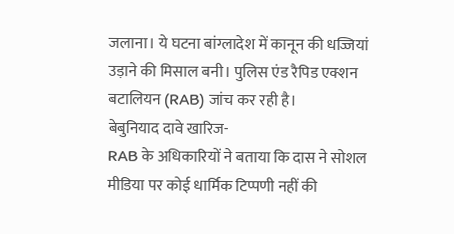जलाना। ये घटना बांग्लादेश में कानून की धज्जियां उड़ाने की मिसाल बनी। पुलिस एंड रैपिड एक्शन बटालियन (RAB) जांच कर रही है।
बेबुनियाद दावे खारिज-
RAB के अधिकारियों ने बताया कि दास ने सोशल मीडिया पर कोई धार्मिक टिप्पणी नहीं की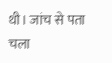थी। जांच से पता चला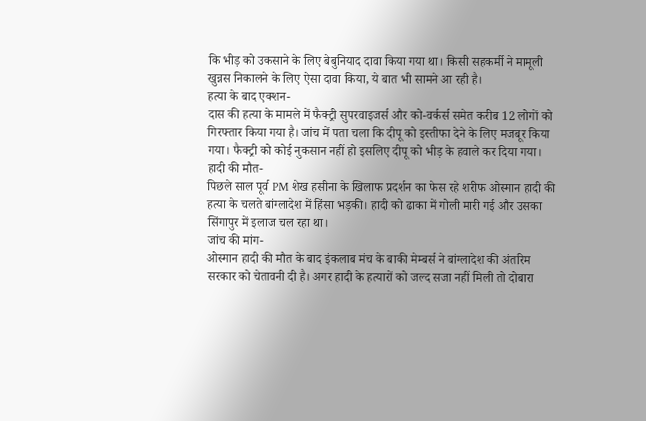कि भीड़ को उकसाने के लिए बेबुनियाद दावा किया गया था। किसी सहकर्मी ने मामूली खुन्नस निकालने के लिए ऐसा दावा किया, ये बात भी सामने आ रही है।
हत्या के बाद एक्शन-
दास की हत्या के मामले में फैक्ट्री सुपरवाइजर्स और को-वर्कर्स समेत करीब 12 लोगों को गिरफ्तार किया गया है। जांच में पता चला कि दीपू को इस्तीफा देने के लिए मजबूर किया गया। फैक्ट्री को कोई नुकसान नहीं हो इसलिए दीपू को भीड़ के हवाले कर दिया गया।
हादी की मौत-
पिछले साल पूर्व PM शेख हसीना के खिलाफ प्रदर्शन का फेस रहे शरीफ ओस्मान हादी की हत्या के चलते बांग्लादेश में हिंसा भड़की। हादी को ढाका में गोली मारी गई और उसका सिंगापुर में इलाज चल रहा था।
जांच की मांग-
ओस्मान हादी की मौत के बाद इंकलाब मंच के बाकी मेम्बर्स ने बांग्लादेश की अंतरिम सरकार को चेतावनी दी है। अगर हादी के हत्यारों को जल्द सजा नहीं मिली तो दोबारा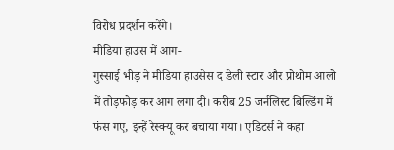विरोध प्रदर्शन करेंगे।
मीडिया हाउस में आग-
गुस्साई भीड़ ने मीडिया हाउसेस द डेली स्टार और प्रोथोम आलो में तोड़फोड़ कर आग लगा दी। करीब 25 जर्नलिस्ट बिल्डिंग में फंस गए, इन्हें रेस्क्यू कर बचाया गया। एडिटर्स ने कहा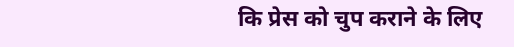कि प्रेस को चुप कराने के लिए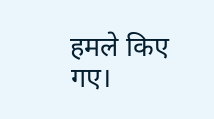हमले किए गए।